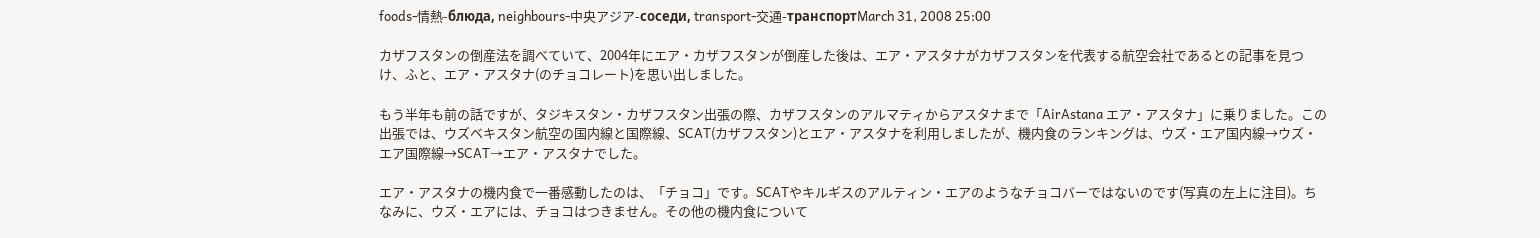foods-情熱-блюда, neighbours-中央アジア-соседи, transport-交通-транспортMarch 31, 2008 25:00

カザフスタンの倒産法を調べていて、2004年にエア・カザフスタンが倒産した後は、エア・アスタナがカザフスタンを代表する航空会社であるとの記事を見つけ、ふと、エア・アスタナ(のチョコレート)を思い出しました。

もう半年も前の話ですが、タジキスタン・カザフスタン出張の際、カザフスタンのアルマティからアスタナまで「AirAstana エア・アスタナ」に乗りました。この出張では、ウズベキスタン航空の国内線と国際線、SCAT(カザフスタン)とエア・アスタナを利用しましたが、機内食のランキングは、ウズ・エア国内線→ウズ・エア国際線→SCAT→エア・アスタナでした。

エア・アスタナの機内食で一番感動したのは、「チョコ」です。SCATやキルギスのアルティン・エアのようなチョコバーではないのです(写真の左上に注目)。ちなみに、ウズ・エアには、チョコはつきません。その他の機内食について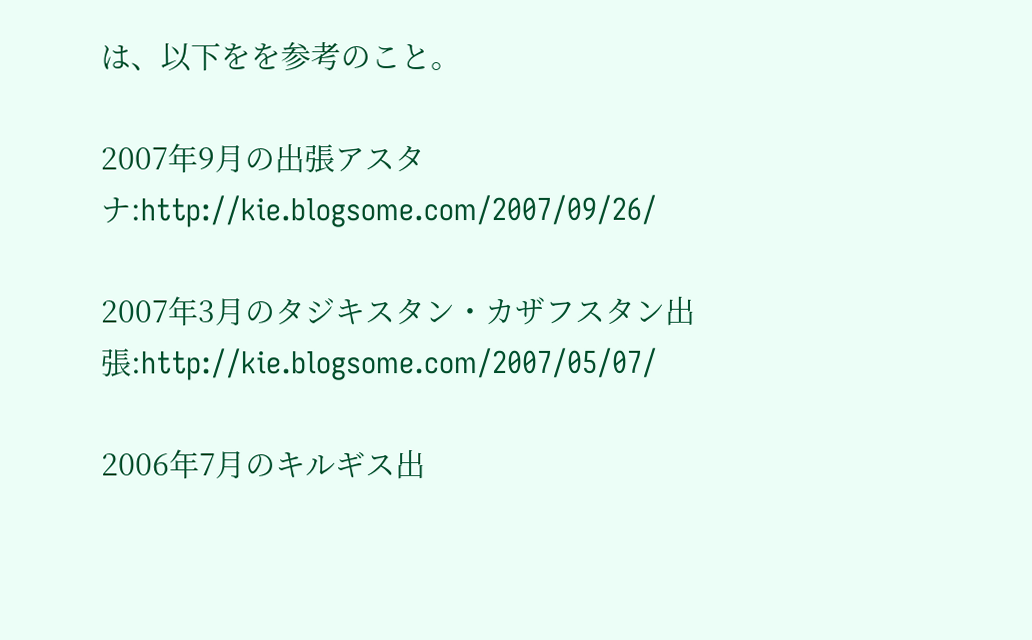は、以下をを参考のこと。

2007年9月の出張アスタナ:http://kie.blogsome.com/2007/09/26/

2007年3月のタジキスタン・カザフスタン出張:http://kie.blogsome.com/2007/05/07/

2006年7月のキルギス出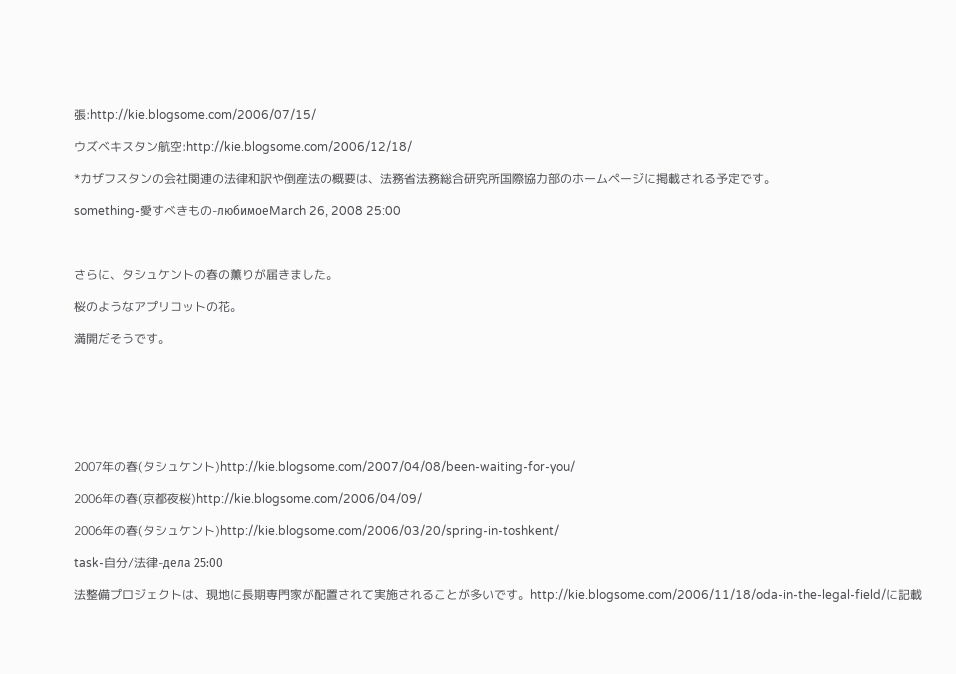張:http://kie.blogsome.com/2006/07/15/

ウズベキスタン航空:http://kie.blogsome.com/2006/12/18/

*カザフスタンの会社関連の法律和訳や倒産法の概要は、法務省法務総合研究所国際協力部のホームページに掲載される予定です。

something-愛すべきもの-любимоеMarch 26, 2008 25:00



さらに、タシュケントの春の薫りが届きました。

桜のようなアプリコットの花。

満開だそうです。







2007年の春(タシュケント)http://kie.blogsome.com/2007/04/08/been-waiting-for-you/

2006年の春(京都夜桜)http://kie.blogsome.com/2006/04/09/

2006年の春(タシュケント)http://kie.blogsome.com/2006/03/20/spring-in-toshkent/

task-自分/法律-дела 25:00

法整備プロジェクトは、現地に長期専門家が配置されて実施されることが多いです。http://kie.blogsome.com/2006/11/18/oda-in-the-legal-field/に記載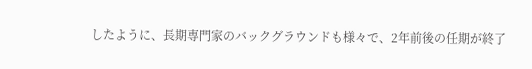したように、長期専門家のバックグラウンドも様々で、2年前後の任期が終了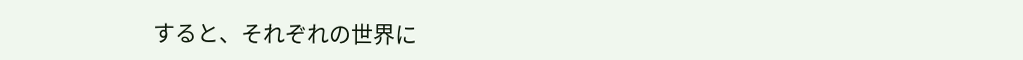すると、それぞれの世界に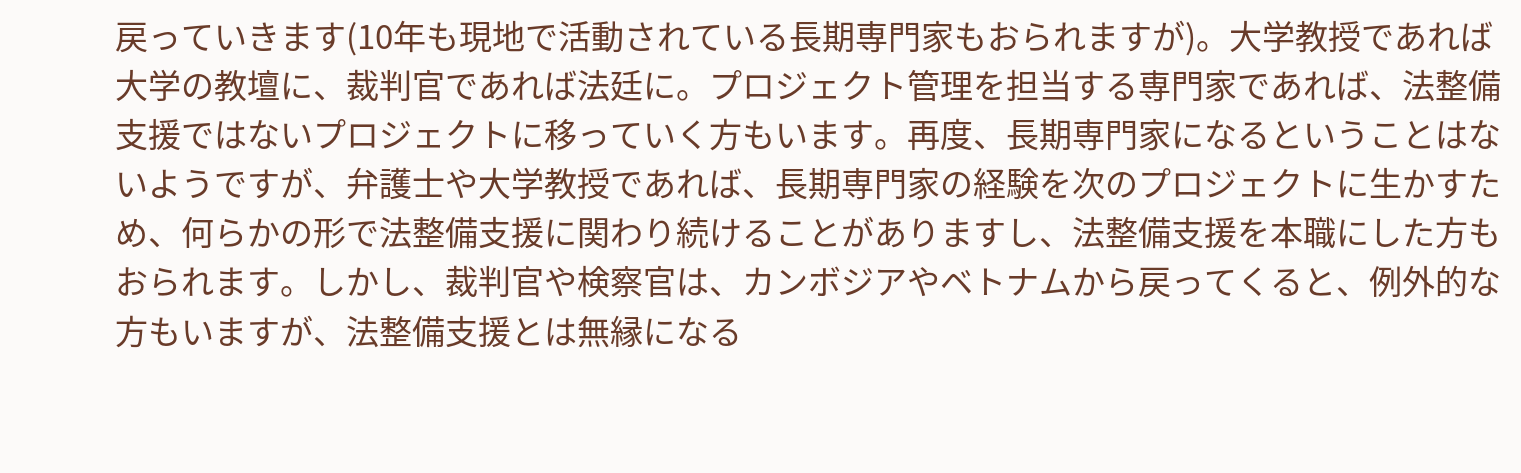戻っていきます(10年も現地で活動されている長期専門家もおられますが)。大学教授であれば大学の教壇に、裁判官であれば法廷に。プロジェクト管理を担当する専門家であれば、法整備支援ではないプロジェクトに移っていく方もいます。再度、長期専門家になるということはないようですが、弁護士や大学教授であれば、長期専門家の経験を次のプロジェクトに生かすため、何らかの形で法整備支援に関わり続けることがありますし、法整備支援を本職にした方もおられます。しかし、裁判官や検察官は、カンボジアやベトナムから戻ってくると、例外的な方もいますが、法整備支援とは無縁になる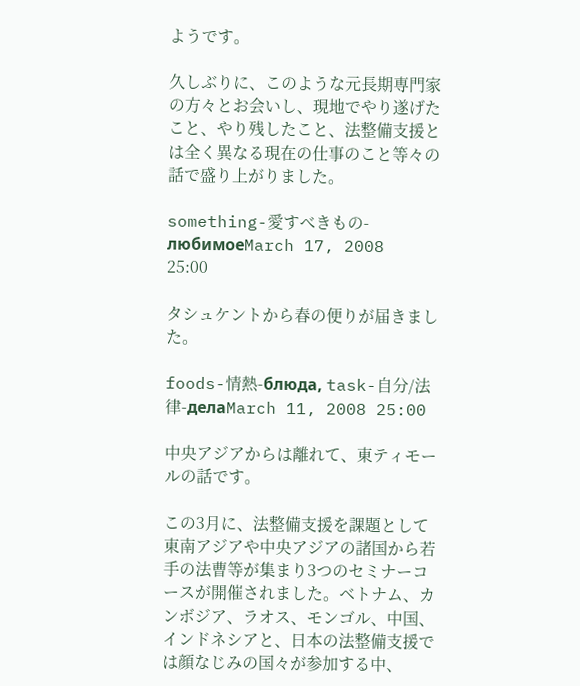ようです。

久しぶりに、このような元長期専門家の方々とお会いし、現地でやり遂げたこと、やり残したこと、法整備支援とは全く異なる現在の仕事のこと等々の話で盛り上がりました。

something-愛すべきもの-любимоеMarch 17, 2008 25:00

タシュケントから春の便りが届きました。

foods-情熱-блюда, task-自分/法律-делаMarch 11, 2008 25:00

中央アジアからは離れて、東ティモールの話です。

この3月に、法整備支援を課題として東南アジアや中央アジアの諸国から若手の法曹等が集まり3つのセミナーコースが開催されました。ベトナム、カンボジア、ラオス、モンゴル、中国、インドネシアと、日本の法整備支援では顔なじみの国々が参加する中、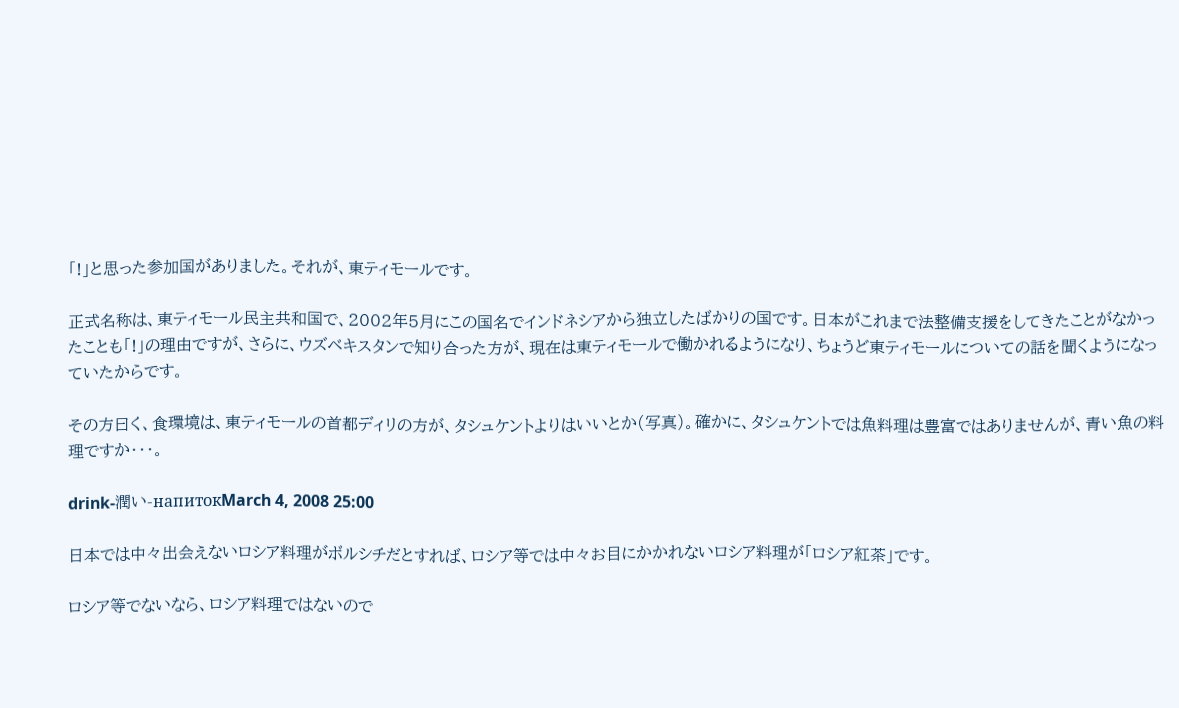「!」と思った参加国がありました。それが、東ティモールです。

正式名称は、東ティモール民主共和国で、2002年5月にこの国名でインドネシアから独立したばかりの国です。日本がこれまで法整備支援をしてきたことがなかったことも「!」の理由ですが、さらに、ウズベキスタンで知り合った方が、現在は東ティモールで働かれるようになり、ちょうど東ティモールについての話を聞くようになっていたからです。

その方曰く、食環境は、東ティモールの首都ディリの方が、タシュケントよりはいいとか(写真)。確かに、タシュケントでは魚料理は豊富ではありませんが、青い魚の料理ですか・・・。

drink-潤い-напитокMarch 4, 2008 25:00

日本では中々出会えないロシア料理がボルシチだとすれば、ロシア等では中々お目にかかれないロシア料理が「ロシア紅茶」です。

ロシア等でないなら、ロシア料理ではないので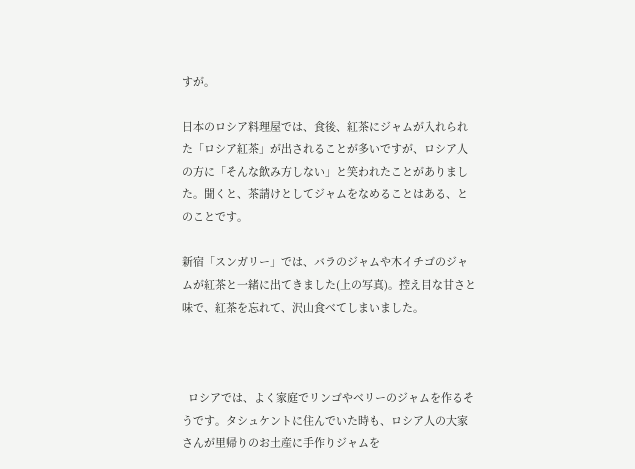すが。

日本のロシア料理屋では、食後、紅茶にジャムが入れられた「ロシア紅茶」が出されることが多いですが、ロシア人の方に「そんな飲み方しない」と笑われたことがありました。聞くと、茶請けとしてジャムをなめることはある、とのことです。

新宿「スンガリー」では、バラのジャムや木イチゴのジャムが紅茶と一緒に出てきました(上の写真)。控え目な甘さと味で、紅茶を忘れて、沢山食べてしまいました。



  ロシアでは、よく家庭でリンゴやベリーのジャムを作るそうです。タシュケントに住んでいた時も、ロシア人の大家さんが里帰りのお土産に手作りジャムを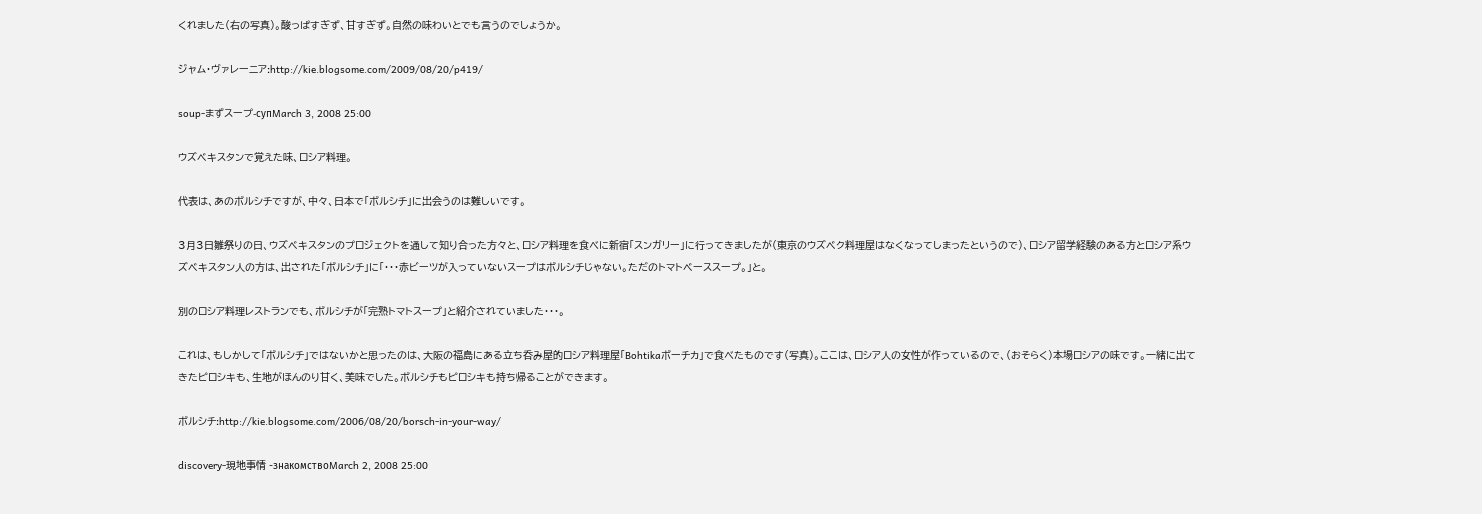くれました(右の写真)。酸っぱすぎず、甘すぎず。自然の味わいとでも言うのでしょうか。

ジャム・ヴァレーニア:http://kie.blogsome.com/2009/08/20/p419/

soup-まずスープ-супMarch 3, 2008 25:00

ウズベキスタンで覚えた味、ロシア料理。

代表は、あのボルシチですが、中々、日本で「ボルシチ」に出会うのは難しいです。

3月3日雛祭りの日、ウズベキスタンのプロジェクトを通して知り合った方々と、ロシア料理を食べに新宿「スンガリー」に行ってきましたが(東京のウズベク料理屋はなくなってしまったというので)、ロシア留学経験のある方とロシア系ウズベキスタン人の方は、出された「ボルシチ」に「・・・赤ビーツが入っていないスープはボルシチじゃない。ただのトマトベーススープ。」と。

別のロシア料理レストランでも、ボルシチが「完熟トマトスープ」と紹介されていました・・・。

これは、もしかして「ボルシチ」ではないかと思ったのは、大阪の福島にある立ち呑み屋的ロシア料理屋「Bohtikaボーチカ」で食べたものです(写真)。ここは、ロシア人の女性が作っているので、(おそらく)本場ロシアの味です。一緒に出てきたピロシキも、生地がほんのり甘く、美味でした。ボルシチもピロシキも持ち帰ることができます。

ボルシチ:http://kie.blogsome.com/2006/08/20/borsch-in-your-way/

discovery-現地事情 -знакомствоMarch 2, 2008 25:00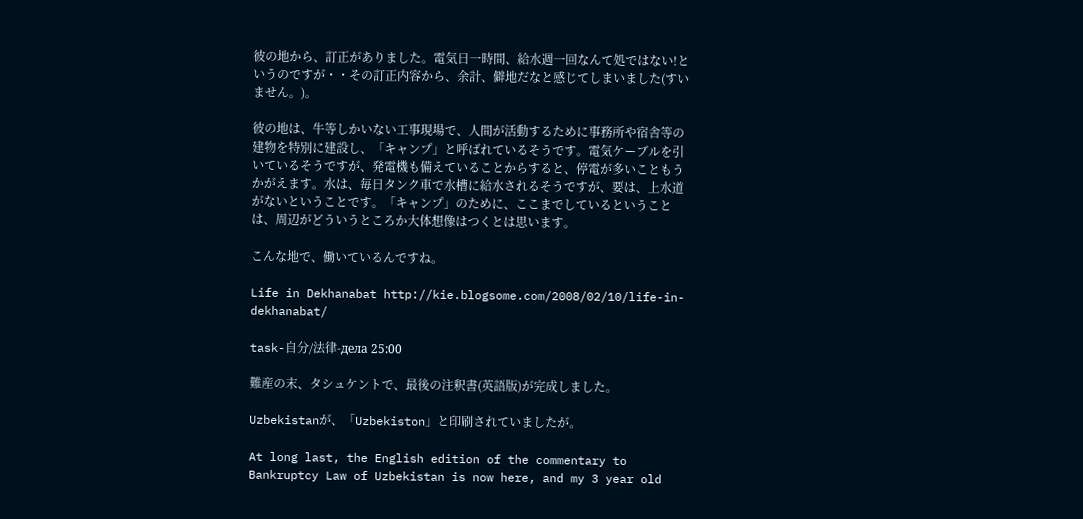彼の地から、訂正がありました。電気日一時間、給水週一回なんて処ではない!というのですが・・その訂正内容から、余計、僻地だなと感じてしまいました(すいません。)。

彼の地は、牛等しかいない工事現場で、人間が活動するために事務所や宿舎等の建物を特別に建設し、「キャンプ」と呼ばれているそうです。電気ケーブルを引いているそうですが、発電機も備えていることからすると、停電が多いこともうかがえます。水は、毎日タンク車で水槽に給水されるそうですが、要は、上水道がないということです。「キャンプ」のために、ここまでしているということは、周辺がどういうところか大体想像はつくとは思います。

こんな地で、働いているんですね。

Life in Dekhanabat http://kie.blogsome.com/2008/02/10/life-in-dekhanabat/

task-自分/法律-дела 25:00

難産の末、タシュケントで、最後の注釈書(英語版)が完成しました。

Uzbekistanが、「Uzbekiston」と印刷されていましたが。

At long last, the English edition of the commentary to Bankruptcy Law of Uzbekistan is now here, and my 3 year old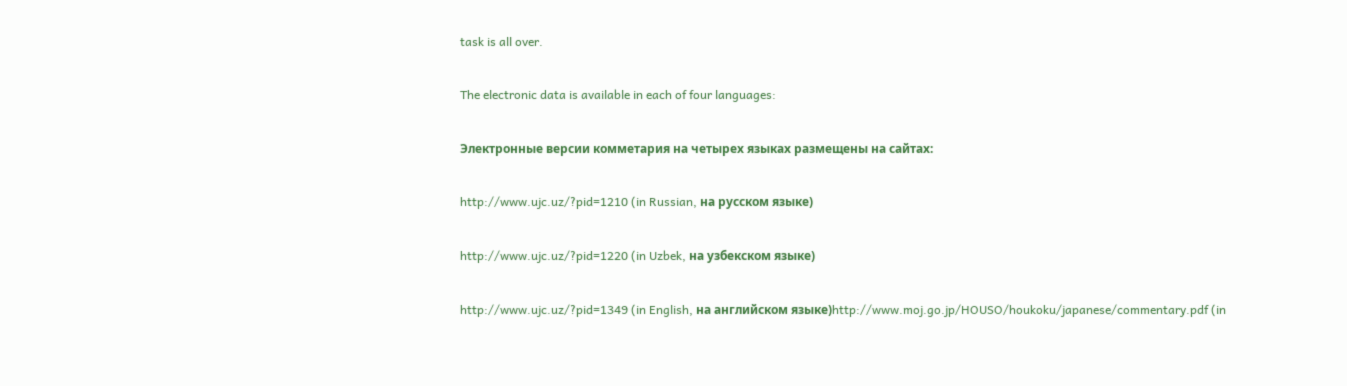task is all over.

The electronic data is available in each of four languages:

Электронные версии комметария на четырех языках размещены на сайтах:

http://www.ujc.uz/?pid=1210 (in Russian, на русском языке)

http://www.ujc.uz/?pid=1220 (in Uzbek, на узбекском языке)

http://www.ujc.uz/?pid=1349 (in English, на английском языке)http://www.moj.go.jp/HOUSO/houkoku/japanese/commentary.pdf (in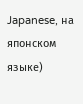Japanese, на японском языке)